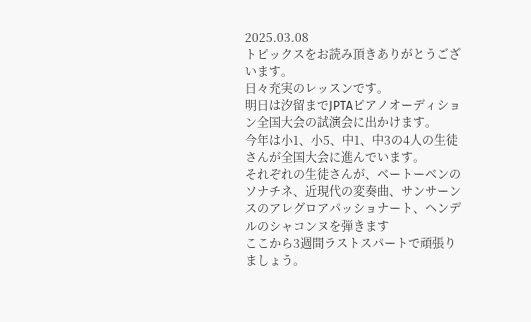2025.03.08
トピックスをお読み頂きありがとうございます。
日々充実のレッスンです。
明日は汐留までJPTAピアノオーディション全国大会の試演会に出かけます。
今年は小1、小5、中1、中3の4人の生徒さんが全国大会に進んでいます。
それぞれの生徒さんが、ベートーベンのソナチネ、近現代の変奏曲、サンサーンスのアレグロアパッショナート、ヘンデルのシャコンヌを弾きます
ここから3週間ラストスパートで頑張りましょう。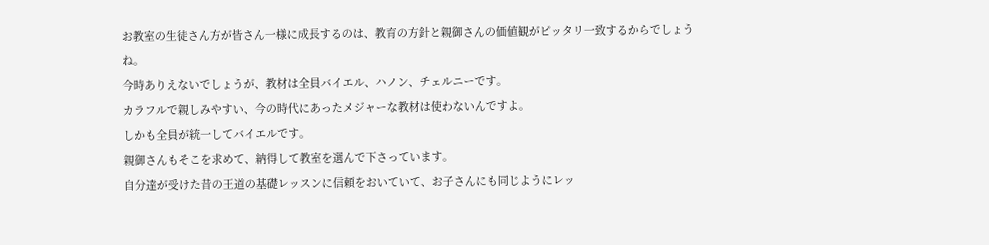お教室の生徒さん方が皆さん一様に成長するのは、教育の方針と親御さんの価値観がピッタリ一致するからでしょうね。
今時ありえないでしょうが、教材は全員バイエル、ハノン、チェルニーです。
カラフルで親しみやすい、今の時代にあったメジャーな教材は使わないんですよ。
しかも全員が統一してバイエルです。
親御さんもそこを求めて、納得して教室を選んで下さっています。
自分達が受けた昔の王道の基礎レッスンに信頼をおいていて、お子さんにも同じようにレッ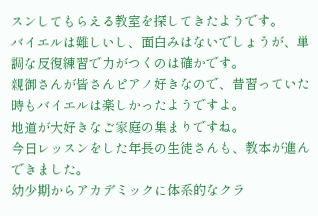スンしてもらえる教室を探してきたようです。
バイエルは難しいし、面白みはないでしょうが、単調な反復練習で力がつくのは確かです。
親御さんが皆さんピアノ好きなので、昔習っていた時もバイエルは楽しかったようですよ。
地道が大好きなご家庭の集まりですね。
今日レッスンをした年長の生徒さんも、教本が進んできました。
幼少期からアカデミックに体系的なクラ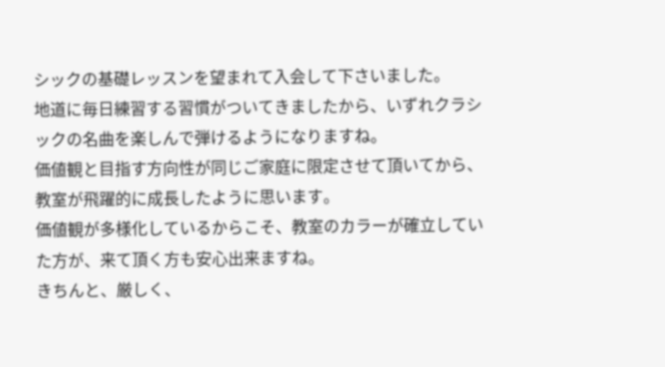シックの基礎レッスンを望まれて入会して下さいました。
地道に毎日練習する習慣がついてきましたから、いずれクラシックの名曲を楽しんで弾けるようになりますね。
価値観と目指す方向性が同じご家庭に限定させて頂いてから、教室が飛躍的に成長したように思います。
価値観が多様化しているからこそ、教室のカラーが確立していた方が、来て頂く方も安心出来ますね。
きちんと、厳しく、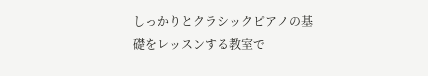しっかりとクラシックピアノの基礎をレッスンする教室で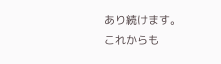あり続けます。
これからも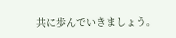共に歩んでいきましょう。